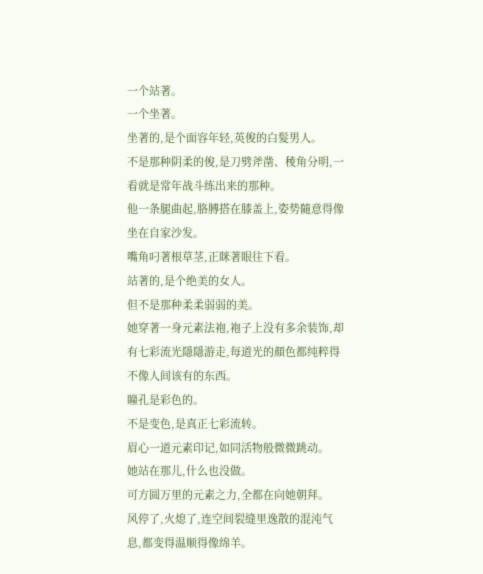一个站著。
一个坐著。
坐著的,是个面容年轻,英俊的白髮男人。
不是那种阴柔的俊,是刀劈斧凿、稜角分明,一看就是常年战斗练出来的那种。
他一条腿曲起,胳膊搭在膝盖上,姿势隨意得像坐在自家沙发。
嘴角叼著根草茎,正眯著眼往下看。
站著的,是个绝美的女人。
但不是那种柔柔弱弱的美。
她穿著一身元素法袍,袍子上没有多余装饰,却有七彩流光隱隱游走,每道光的顏色都纯粹得不像人间该有的东西。
瞳孔是彩色的。
不是变色,是真正七彩流转。
眉心一道元素印记,如同活物般微微跳动。
她站在那儿,什么也没做。
可方圆万里的元素之力,全都在向她朝拜。
风停了,火熄了,连空间裂缝里逸散的混沌气息,都变得温顺得像绵羊。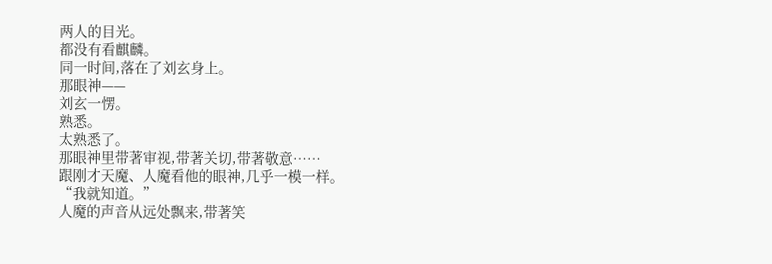两人的目光。
都没有看麒麟。
同一时间,落在了刘玄身上。
那眼神——
刘玄一愣。
熟悉。
太熟悉了。
那眼神里带著审视,带著关切,带著敬意……
跟刚才天魔、人魔看他的眼神,几乎一模一样。
“我就知道。”
人魔的声音从远处飘来,带著笑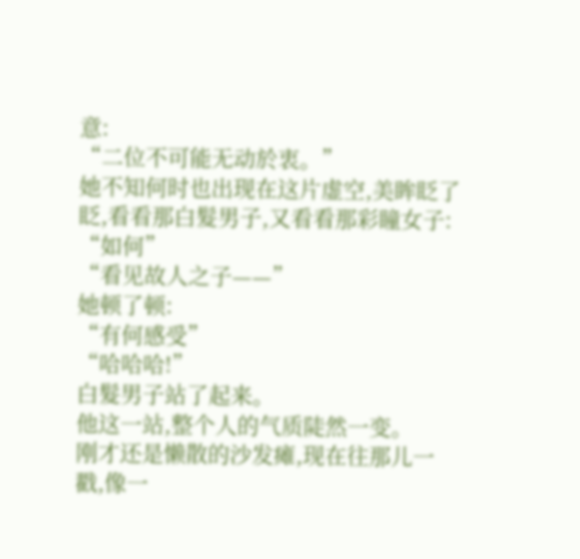意:
“二位不可能无动於衷。”
她不知何时也出现在这片虚空,美眸眨了眨,看看那白髮男子,又看看那彩瞳女子:
“如何”
“看见故人之子——”
她顿了顿:
“有何感受”
“哈哈哈!”
白髮男子站了起来。
他这一站,整个人的气质陡然一变。
刚才还是懒散的沙发瘫,现在往那儿一戳,像一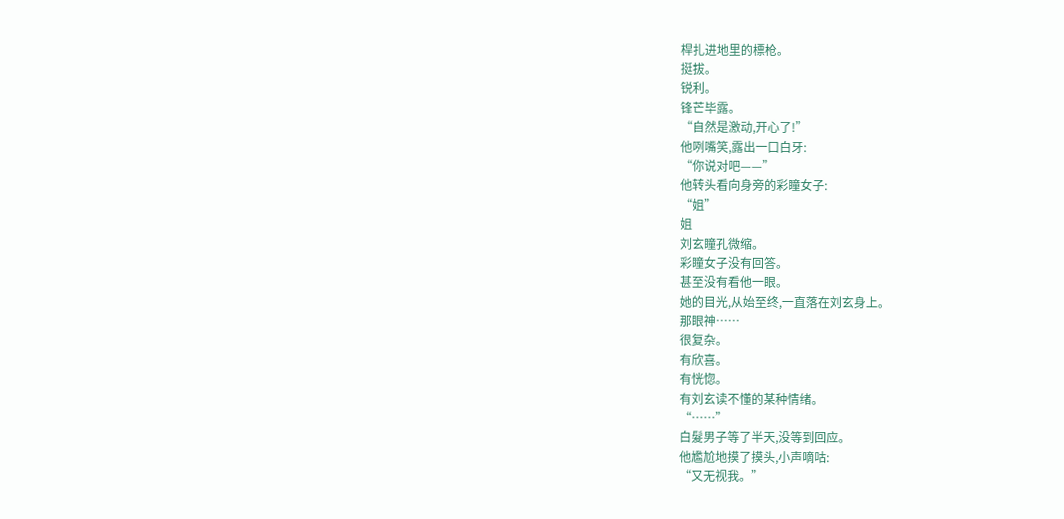桿扎进地里的標枪。
挺拔。
锐利。
锋芒毕露。
“自然是激动,开心了!”
他咧嘴笑,露出一口白牙:
“你说对吧——”
他转头看向身旁的彩瞳女子:
“姐”
姐
刘玄瞳孔微缩。
彩瞳女子没有回答。
甚至没有看他一眼。
她的目光,从始至终,一直落在刘玄身上。
那眼神……
很复杂。
有欣喜。
有恍惚。
有刘玄读不懂的某种情绪。
“……”
白髮男子等了半天,没等到回应。
他尷尬地摸了摸头,小声嘀咕:
“又无视我。”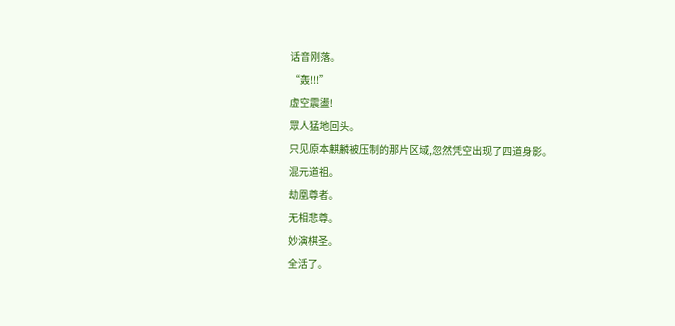话音刚落。
“轰!!!”
虚空震盪!
眾人猛地回头。
只见原本麒麟被压制的那片区域,忽然凭空出现了四道身影。
混元道祖。
劫凰尊者。
无相悲尊。
妙演棋圣。
全活了。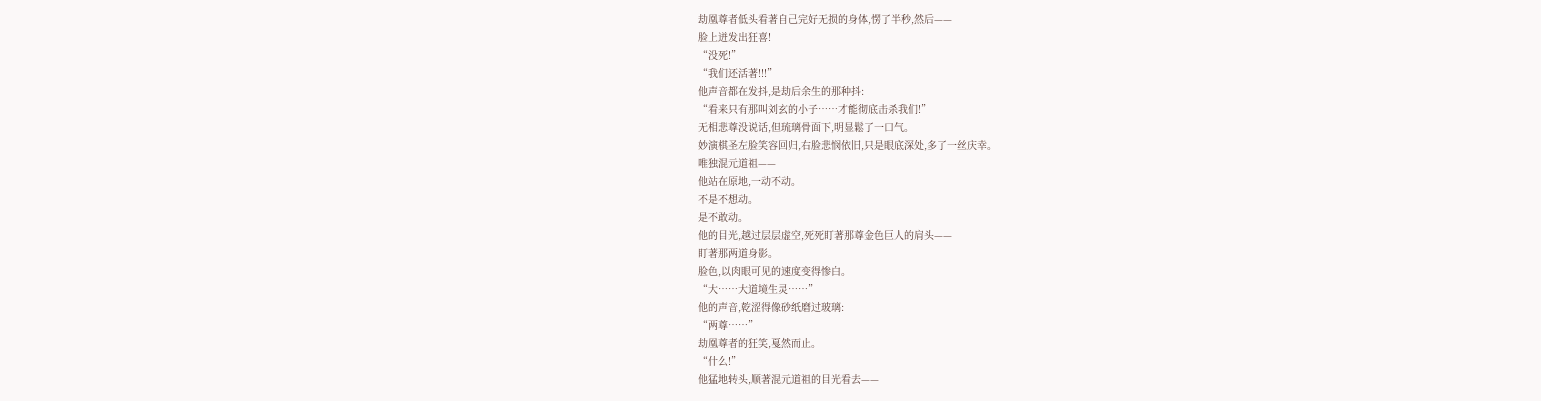劫凰尊者低头看著自己完好无损的身体,愣了半秒,然后——
脸上迸发出狂喜!
“没死!”
“我们还活著!!!”
他声音都在发抖,是劫后余生的那种抖:
“看来只有那叫刘玄的小子……才能彻底击杀我们!”
无相悲尊没说话,但琉璃骨面下,明显鬆了一口气。
妙演棋圣左脸笑容回归,右脸悲悯依旧,只是眼底深处,多了一丝庆幸。
唯独混元道祖——
他站在原地,一动不动。
不是不想动。
是不敢动。
他的目光,越过层层虚空,死死盯著那尊金色巨人的肩头——
盯著那两道身影。
脸色,以肉眼可见的速度变得惨白。
“大……大道境生灵……”
他的声音,乾涩得像砂纸磨过玻璃:
“两尊……”
劫凰尊者的狂笑,戛然而止。
“什么!”
他猛地转头,顺著混元道祖的目光看去——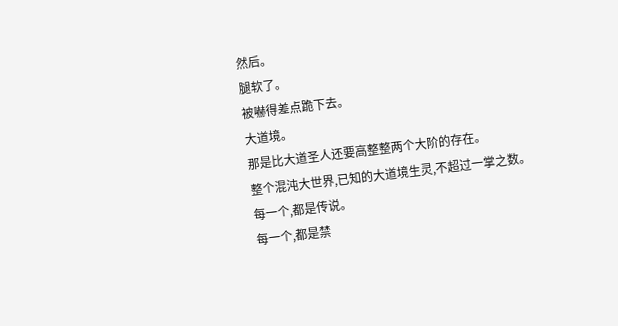然后。
腿软了。
被嚇得差点跪下去。
大道境。
那是比大道圣人还要高整整两个大阶的存在。
整个混沌大世界,已知的大道境生灵,不超过一掌之数。
每一个,都是传说。
每一个,都是禁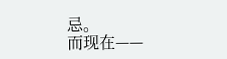忌。
而现在——